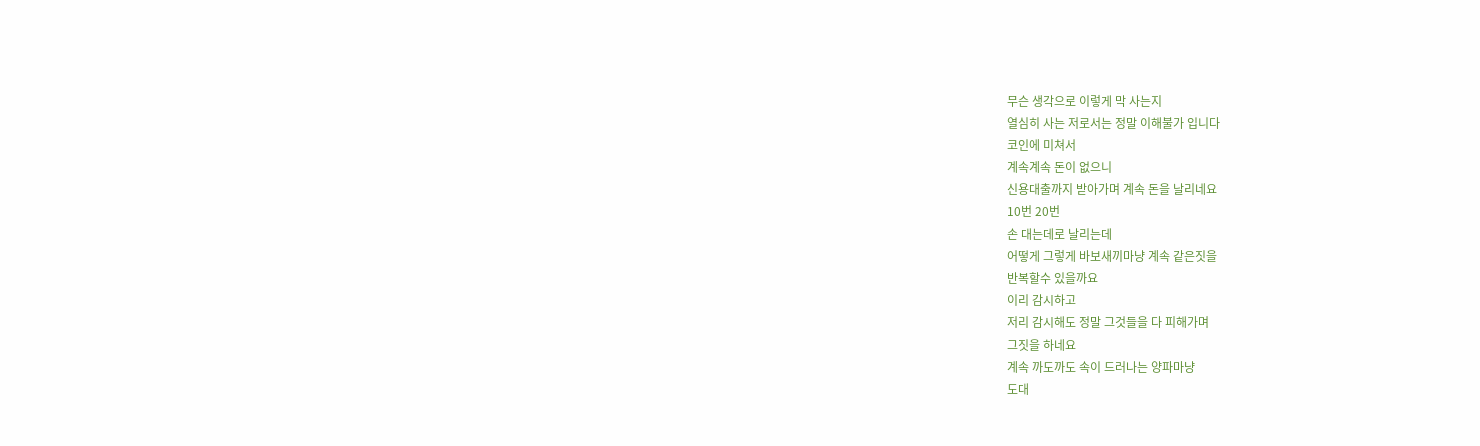무슨 생각으로 이렇게 막 사는지
열심히 사는 저로서는 정말 이해불가 입니다
코인에 미쳐서
계속계속 돈이 없으니
신용대출까지 받아가며 계속 돈을 날리네요
10번 20번
손 대는데로 날리는데
어떻게 그렇게 바보새끼마냥 계속 같은짓을
반복할수 있을까요
이리 감시하고
저리 감시해도 정말 그것들을 다 피해가며
그짓을 하네요
계속 까도까도 속이 드러나는 양파마냥
도대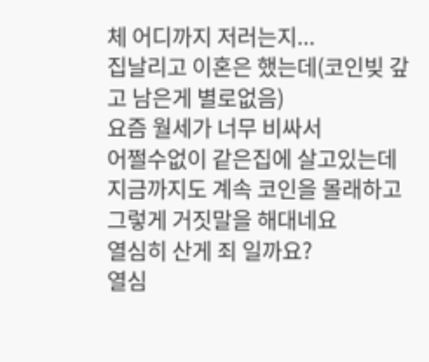체 어디까지 저러는지...
집날리고 이혼은 했는데(코인빚 갚고 남은게 별로없음)
요즘 월세가 너무 비싸서
어쩔수없이 같은집에 살고있는데
지금까지도 계속 코인을 몰래하고 그렇게 거짓말을 해대네요
열심히 산게 죄 일까요?
열심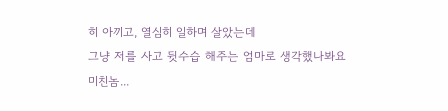히 아끼고, 열심히 일하며 살았는데
그냥 저를 사고 뒷수습 해주는 엄마로 생각했나봐요
미친놈...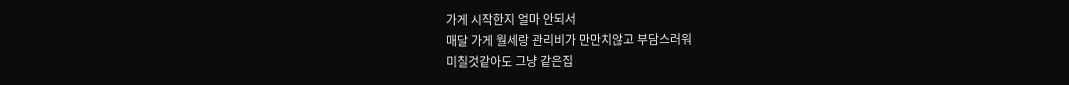가게 시작한지 얼마 안되서
매달 가게 월세랑 관리비가 만만치않고 부담스러워
미칠것같아도 그냥 같은집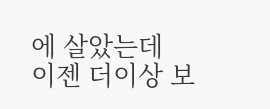에 살았는데
이젠 더이상 보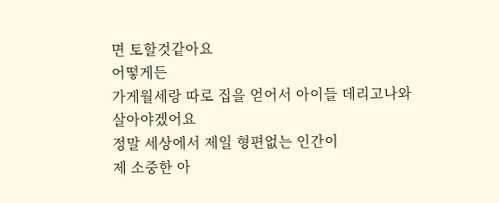면 토할것같아요
어떻게든
가게월세랑 따로 집을 얻어서 아이들 데리고나와
살아야겠어요
정말 세상에서 제일 형편없는 인간이
제 소중한 아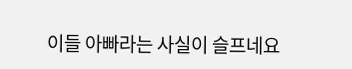이들 아빠라는 사실이 슬프네요